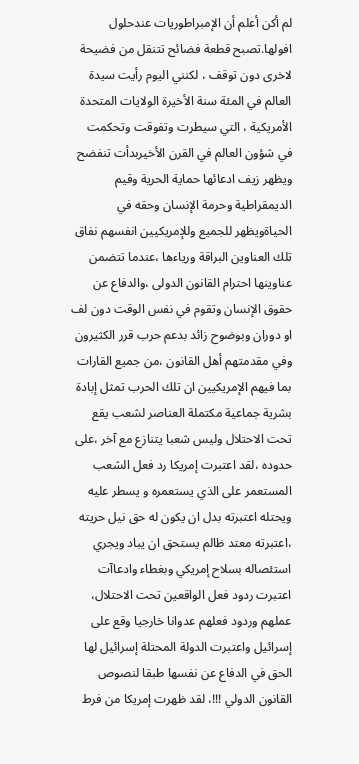لم أكن أعلم أن الإمبراطوريات عندحلول افولها.تصبح قطعة فضائح تتنقل من فضيحة لاخرى دون توقف ، لكنني اليوم رأيت سيدة العالم في المئة سنة الأخيرة الولايات المتحدة الأمريكية ، التي سيطرت وتفوقت وتحكمت في شؤون العالم في القرن الأخيربدأت تنفضح ويظهر زيف ادعائها حماية الحرية وقيم الديمقراطية وحرمة الإنسان وحقه في الحياةويظهر للجميع وللإمريكيين انفسهم نفاق تلك العناوين البراقة ورياءها ،عندما تتضمن عناوينها احترام القانون الدولى ،والدفاع عن حقوق الإنسان وتقوم في نفس الوقت دون لف او دوران وبوضوح زائد بدعم حرب قرر الكثيرون وفي مقدمتهم أهل القانون ،من جميع القارات بما فيهم الإمريكيين ان تلك الحرب تمثل إبادة بشرية جماعية مكتملة العناصر لشعب يقع تحت الاحتلال وليس شعبا يتنازع مع آخر ،على حدوده ،لقد اعتبرت إمريكا رد فعل الشعب المستعمر على الذي يستعمره و يسطر عليه ويحتله اعتبرته بدل ان يكون له حق نيل حريته ،اعتبرته معتد ظالم يستحق ان يباد ويجري استئصاله بسلاح إمريكي وبغطاء وادعاآت اعتبرت ردود فعل الواقعين تحت الاحتلال، عملهم وردود فعلهم عدوانا خارجيا وقع على إسرائيل واعتبرت الدولة المحتلة إسرائيل لها الحق في الدفاع عن نفسها طبقا لنصوص القانون الدولي !!!، لقد ظهرت إمريكا من فرط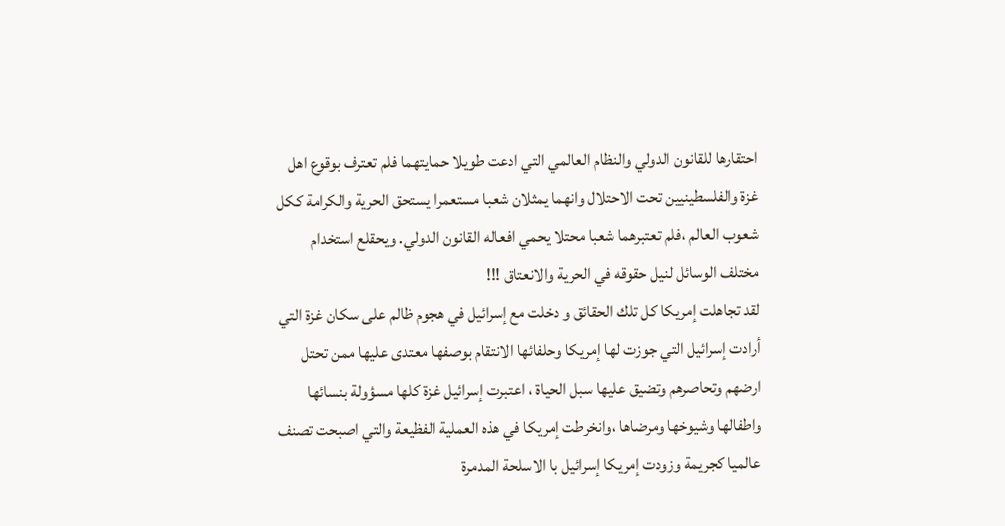احتقارها للقانون الدولي والنظام العالمي التي ادعت طويلا حمايتهما فلم تعترف بوقوع اهل غزة والفلسطينيين تحت الاحتلال وانهما يمثلان شعبا مستعمرا يستحق الحرية والكرامة ككل شعوب العالم ،فلم تعتبرهما شعبا محتلا يحمي افعاله القانون الدولي. ويحقلع استخدام مختلف الوسائل لنيل حقوقه في الحرية والانعتاق !!!
لقد تجاهلت إمريكا كل تلك الحقائق و دخلت مع إسرائيل في هجوم ظالم على سكان غزة التي أرادت إسرائيل التي جوزت لها إمريكا وحلفائها الانتقام بوصفها معتدى عليها ممن تحتل ارضهم وتحاصرهم وتضيق عليها سبل الحياة ، اعتبرت إسرائيل غزة كلها مسؤولة بنسائها واطفالها وشيوخها ومرضاها ،وانخرطت إمريكا في هذه العملية الفظيعة والتي اصبحت تصنف عالميا كجريمة وزودت إمريكا إسرائيل با الاسلحة المدمرة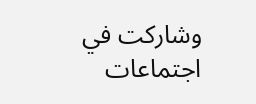وشاركت في اجتماعات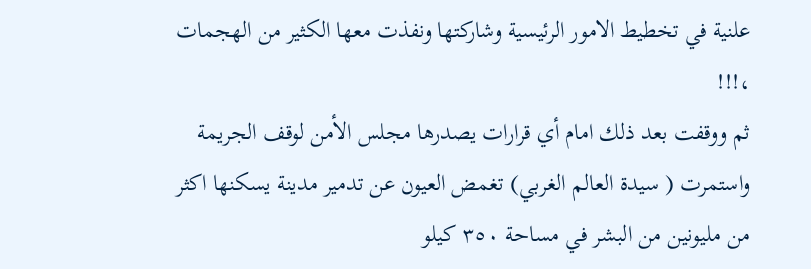علنية في تخطيط الامور الرئيسية وشاركتها ونفذت معها الكثير من الهجمات ،!!!
ثم ووقفت بعد ذلك امام أي قرارات يصدرها مجلس الأمن لوقف الجريمة واستمرت ( سيدة العالم الغربي) تغمض العيون عن تدمير مدينة يسكنها اكثر من مليونين من البشر في مساحة ٣٥٠ كيلو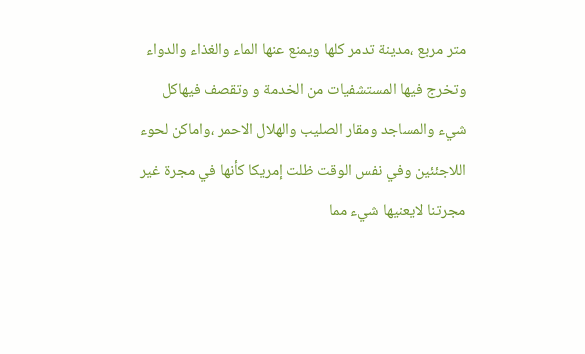متر مربع ،مدينة تدمر كلها ويمنع عنها الماء والغذاء والدواء وتخرج فيها المستشفيات من الخدمة و وتقصف فيهاكل شيء والمساجد ومقار الصليب والهلال الاحمر ،واماكن لحوء اللاجئئين وفي نفس الوقت ظلت إمريكا كأنها في مجرة غير مجرتنا لايعنيها شيء مما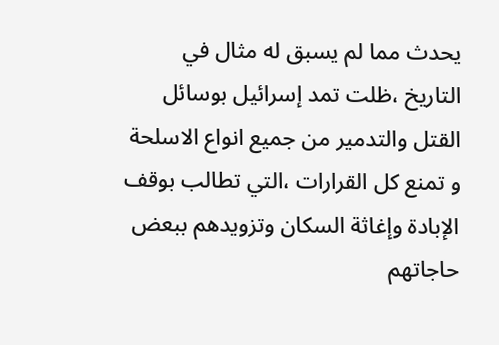يحدث مما لم يسبق له مثال في التاريخ ،ظلت تمد إسرائيل بوسائل القتل والتدمير من جميع انواع الاسلحة و تمنع كل القرارات ،التي تطالب بوقف الإبادة وإغاثة السكان وتزويدهم ببعض حاجاتهم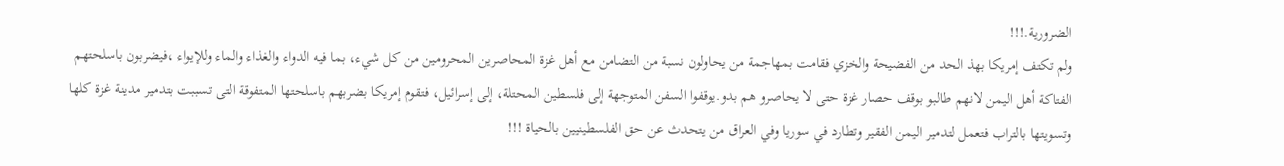الضرورية.!!!
ولم تكتف إمريكا بهذ الحد من الفضيحة والخزي فقامت بمهاجمة من يحاولون نسبة من التضامن مع أهل غزة المحاصرين المحرومين من كل شيء، بما فيه الدواء والغذاء والماء وللإيواء ،فيضربون باسلحتهم الفتاكة أهل اليمن لانهم طالبو بوقف حصار غزة حتى لا يحاصرو هم بدو.يوقفوا السفن المتوجهة إلى فلسطين المحتلة، إلى إسرائيل، فتقوم إمريكا بضربهم باسلحتها المتفوقة التى تسببت بتدمير مدينة غزة كلها وتسويتها بالتراب فتعمل لتدمير اليمن الفقير وتطارد في سوريا وفي العراق من يتحدث عن حق الفلسطينيين بالحياة !!!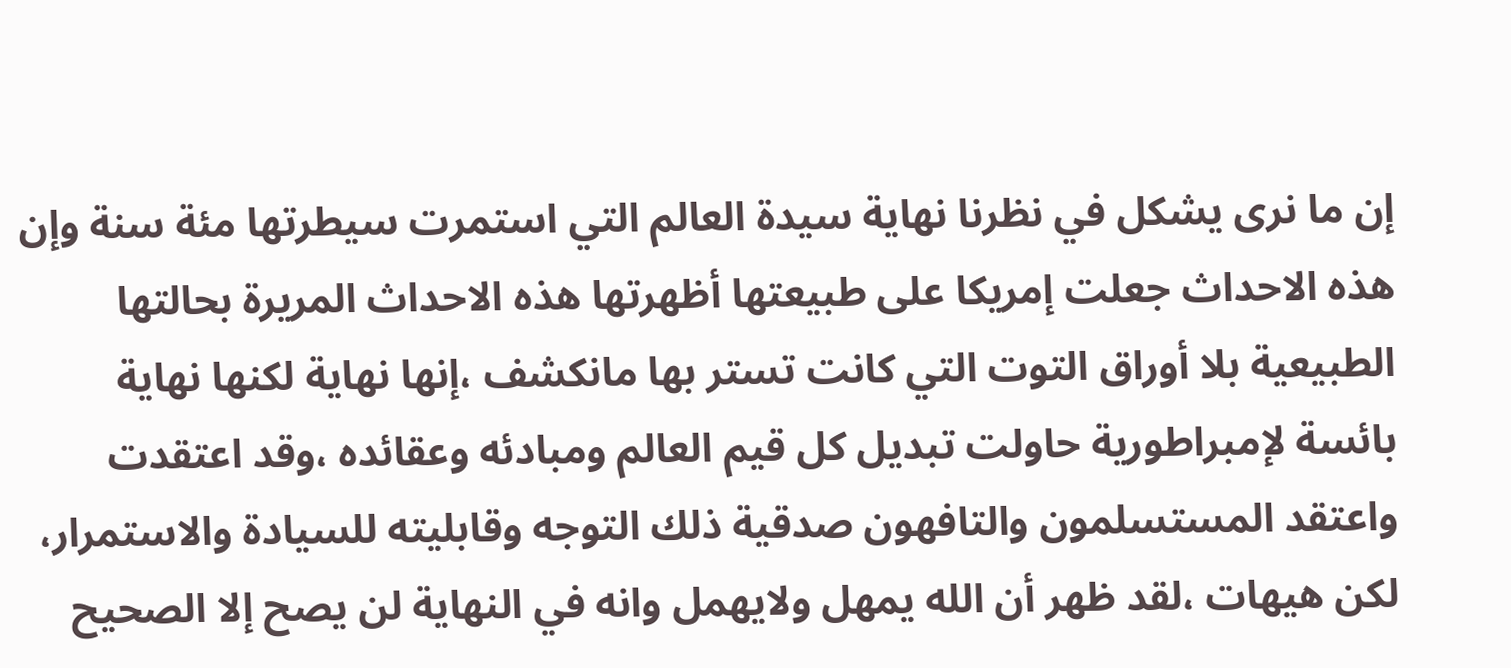إن ما نرى يشكل في نظرنا نهاية سيدة العالم التي استمرت سيطرتها مئة سنة وإن هذه الاحداث جعلت إمريكا على طبيعتها أظهرتها هذه الاحداث المريرة بحالتها الطبيعية بلا أوراق التوت التي كانت تستر بها مانكشف ،إنها نهاية لكنها نهاية بائسة لإمبراطورية حاولت تبديل كل قيم العالم ومبادئه وعقائده ،وقد اعتقدت واعتقد المستسلمون والتافهون صدقية ذلك التوجه وقابليته للسيادة والاستمرار، لكن هيهات ،لقد ظهر أن الله يمهل ولايهمل وانه في النهاية لن يصح إلا الصحيح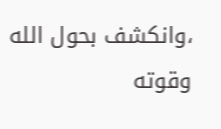،وانكشف بحول الله وقوته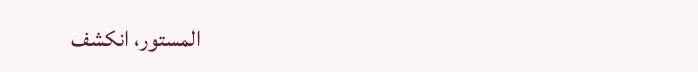المستور، انكشف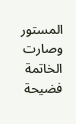المستور وصارت الخاتمة فضيحة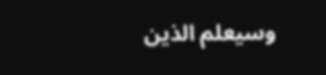وسيعلم الذين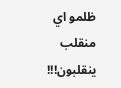ظلمو اي منقلب ينقلبون!!!